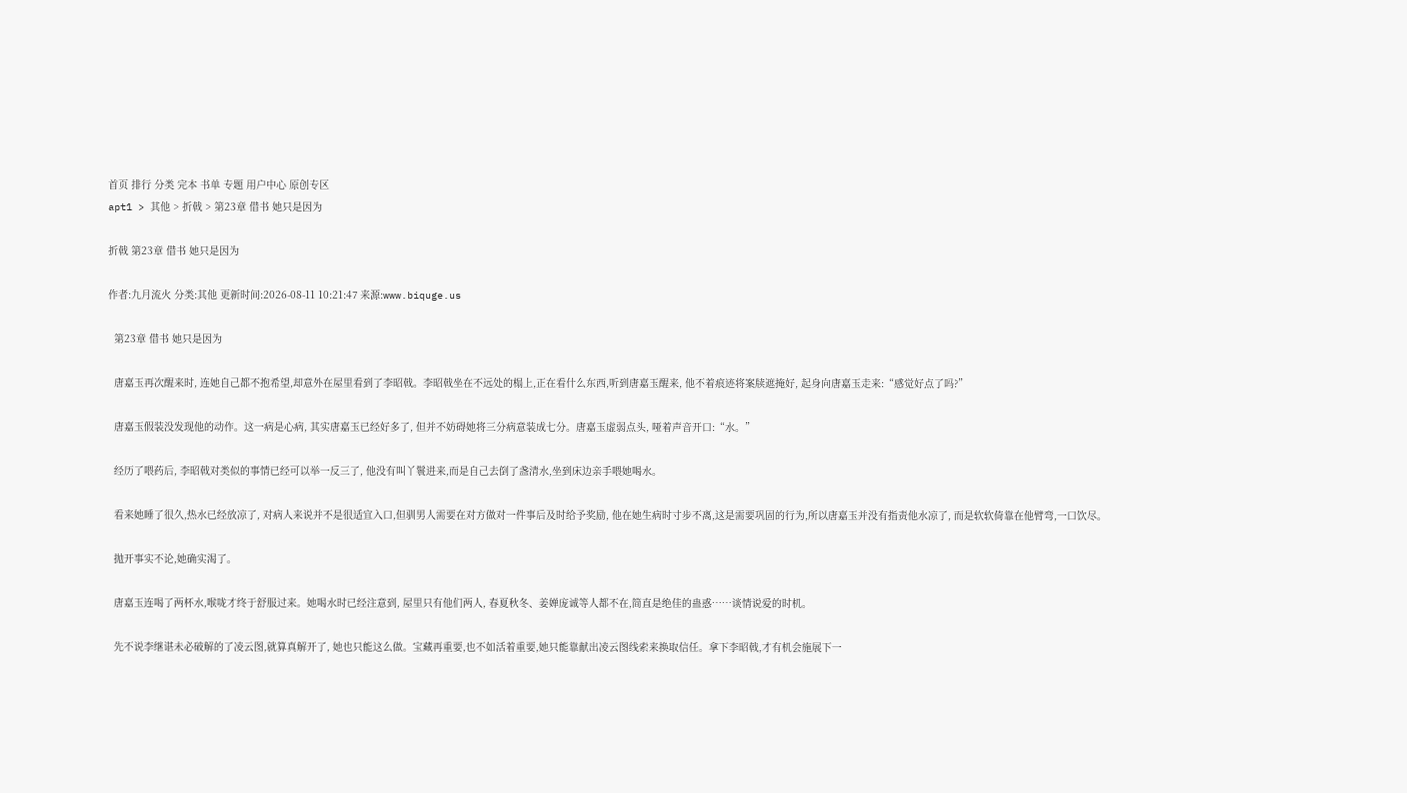首页 排行 分类 完本 书单 专题 用户中心 原创专区
apt1 > 其他 > 折戟 > 第23章 借书 她只是因为

折戟 第23章 借书 她只是因为

作者:九月流火 分类:其他 更新时间:2026-08-11 10:21:47 来源:www.biquge.us

  第23章 借书 她只是因为

  唐嘉玉再次醒来时, 连她自己都不抱希望,却意外在屋里看到了李昭戟。李昭戟坐在不远处的榻上,正在看什么东西,听到唐嘉玉醒来, 他不着痕迹将案牍遮掩好, 起身向唐嘉玉走来:“感觉好点了吗?”

  唐嘉玉假装没发现他的动作。这一病是心病, 其实唐嘉玉已经好多了, 但并不妨碍她将三分病意装成七分。唐嘉玉虚弱点头, 哑着声音开口:“水。”

  经历了喂药后, 李昭戟对类似的事情已经可以举一反三了, 他没有叫丫鬟进来,而是自己去倒了盏清水,坐到床边亲手喂她喝水。

  看来她睡了很久,热水已经放凉了, 对病人来说并不是很适宜入口,但驯男人需要在对方做对一件事后及时给予奖励, 他在她生病时寸步不离,这是需要巩固的行为,所以唐嘉玉并没有指责他水凉了, 而是软软倚靠在他臂弯,一口饮尽。

  抛开事实不论,她确实渴了。

  唐嘉玉连喝了两杯水,喉咙才终于舒服过来。她喝水时已经注意到, 屋里只有他们两人, 春夏秋冬、姜婵庞诚等人都不在,简直是绝佳的蛊惑……谈情说爱的时机。

  先不说李继谌未必破解的了凌云图,就算真解开了, 她也只能这么做。宝藏再重要,也不如活着重要,她只能靠献出凌云图线索来换取信任。拿下李昭戟,才有机会施展下一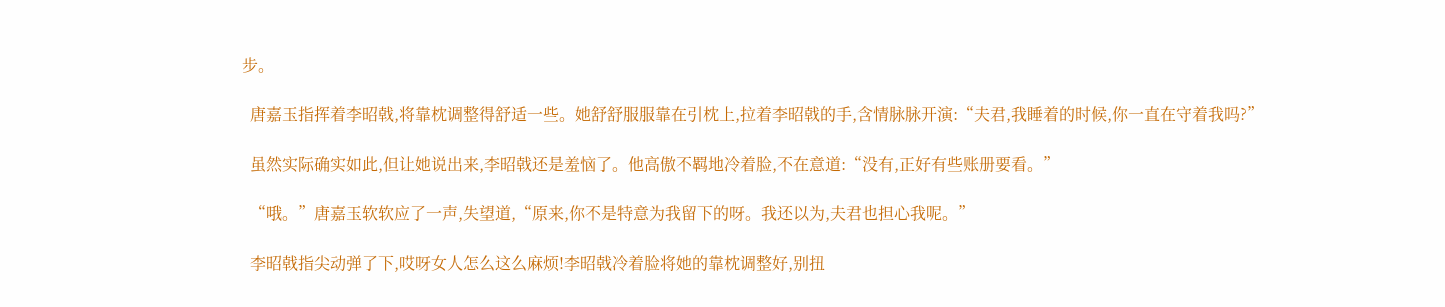步。

  唐嘉玉指挥着李昭戟,将靠枕调整得舒适一些。她舒舒服服靠在引枕上,拉着李昭戟的手,含情脉脉开演:“夫君,我睡着的时候,你一直在守着我吗?”

  虽然实际确实如此,但让她说出来,李昭戟还是羞恼了。他高傲不羁地冷着脸,不在意道:“没有,正好有些账册要看。”

  “哦。”唐嘉玉软软应了一声,失望道,“原来,你不是特意为我留下的呀。我还以为,夫君也担心我呢。”

  李昭戟指尖动弹了下,哎呀女人怎么这么麻烦!李昭戟冷着脸将她的靠枕调整好,别扭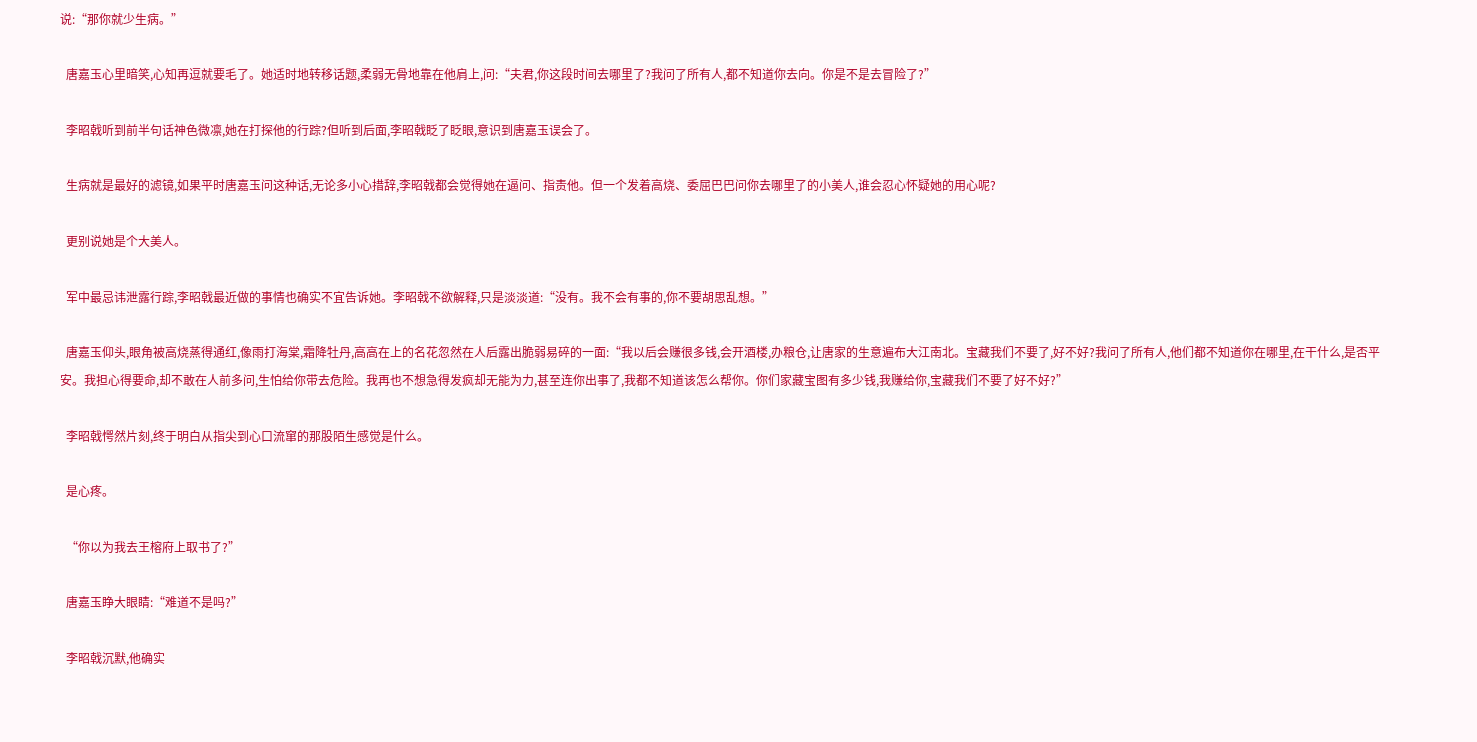说:“那你就少生病。”

  唐嘉玉心里暗笑,心知再逗就要毛了。她适时地转移话题,柔弱无骨地靠在他肩上,问:“夫君,你这段时间去哪里了?我问了所有人,都不知道你去向。你是不是去冒险了?”

  李昭戟听到前半句话神色微凛,她在打探他的行踪?但听到后面,李昭戟眨了眨眼,意识到唐嘉玉误会了。

  生病就是最好的滤镜,如果平时唐嘉玉问这种话,无论多小心措辞,李昭戟都会觉得她在逼问、指责他。但一个发着高烧、委屈巴巴问你去哪里了的小美人,谁会忍心怀疑她的用心呢?

  更别说她是个大美人。

  军中最忌讳泄露行踪,李昭戟最近做的事情也确实不宜告诉她。李昭戟不欲解释,只是淡淡道:“没有。我不会有事的,你不要胡思乱想。”

  唐嘉玉仰头,眼角被高烧蒸得通红,像雨打海棠,霜降牡丹,高高在上的名花忽然在人后露出脆弱易碎的一面:“我以后会赚很多钱,会开酒楼,办粮仓,让唐家的生意遍布大江南北。宝藏我们不要了,好不好?我问了所有人,他们都不知道你在哪里,在干什么,是否平安。我担心得要命,却不敢在人前多问,生怕给你带去危险。我再也不想急得发疯却无能为力,甚至连你出事了,我都不知道该怎么帮你。你们家藏宝图有多少钱,我赚给你,宝藏我们不要了好不好?”

  李昭戟愕然片刻,终于明白从指尖到心口流窜的那股陌生感觉是什么。

  是心疼。

  “你以为我去王榕府上取书了?”

  唐嘉玉睁大眼睛:“难道不是吗?”

  李昭戟沉默,他确实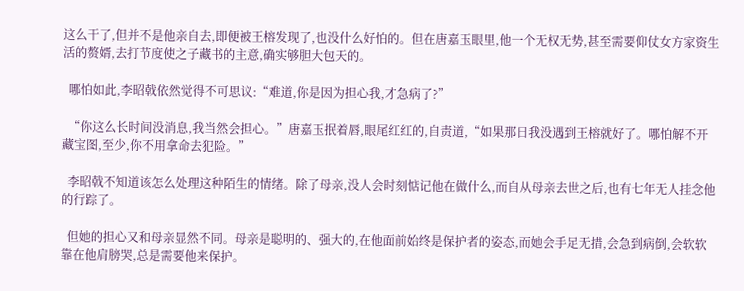这么干了,但并不是他亲自去,即便被王榕发现了,也没什么好怕的。但在唐嘉玉眼里,他一个无权无势,甚至需要仰仗女方家资生活的赘婿,去打节度使之子藏书的主意,确实够胆大包天的。

  哪怕如此,李昭戟依然觉得不可思议:“难道,你是因为担心我,才急病了?”

  “你这么长时间没消息,我当然会担心。”唐嘉玉抿着唇,眼尾红红的,自责道,“如果那日我没遇到王榕就好了。哪怕解不开藏宝图,至少,你不用拿命去犯险。”

  李昭戟不知道该怎么处理这种陌生的情绪。除了母亲,没人会时刻惦记他在做什么,而自从母亲去世之后,也有七年无人挂念他的行踪了。

  但她的担心又和母亲显然不同。母亲是聪明的、强大的,在他面前始终是保护者的姿态,而她会手足无措,会急到病倒,会软软靠在他肩膀哭,总是需要他来保护。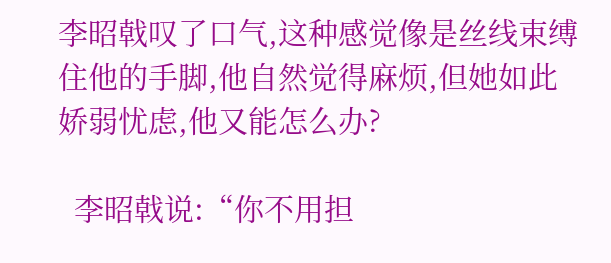李昭戟叹了口气,这种感觉像是丝线束缚住他的手脚,他自然觉得麻烦,但她如此娇弱忧虑,他又能怎么办?

  李昭戟说:“你不用担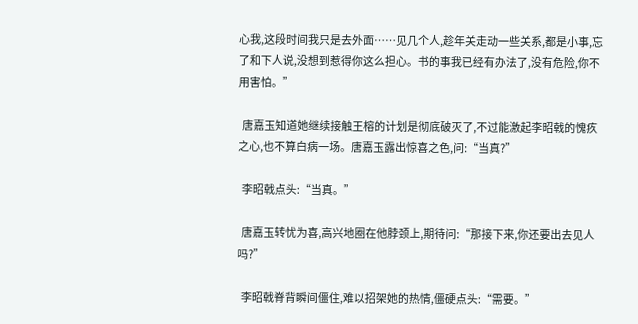心我,这段时间我只是去外面……见几个人,趁年关走动一些关系,都是小事,忘了和下人说,没想到惹得你这么担心。书的事我已经有办法了,没有危险,你不用害怕。”

  唐嘉玉知道她继续接触王榕的计划是彻底破灭了,不过能激起李昭戟的愧疚之心,也不算白病一场。唐嘉玉露出惊喜之色,问:“当真?”

  李昭戟点头:“当真。”

  唐嘉玉转忧为喜,高兴地圈在他脖颈上,期待问:“那接下来,你还要出去见人吗?”

  李昭戟脊背瞬间僵住,难以招架她的热情,僵硬点头:“需要。”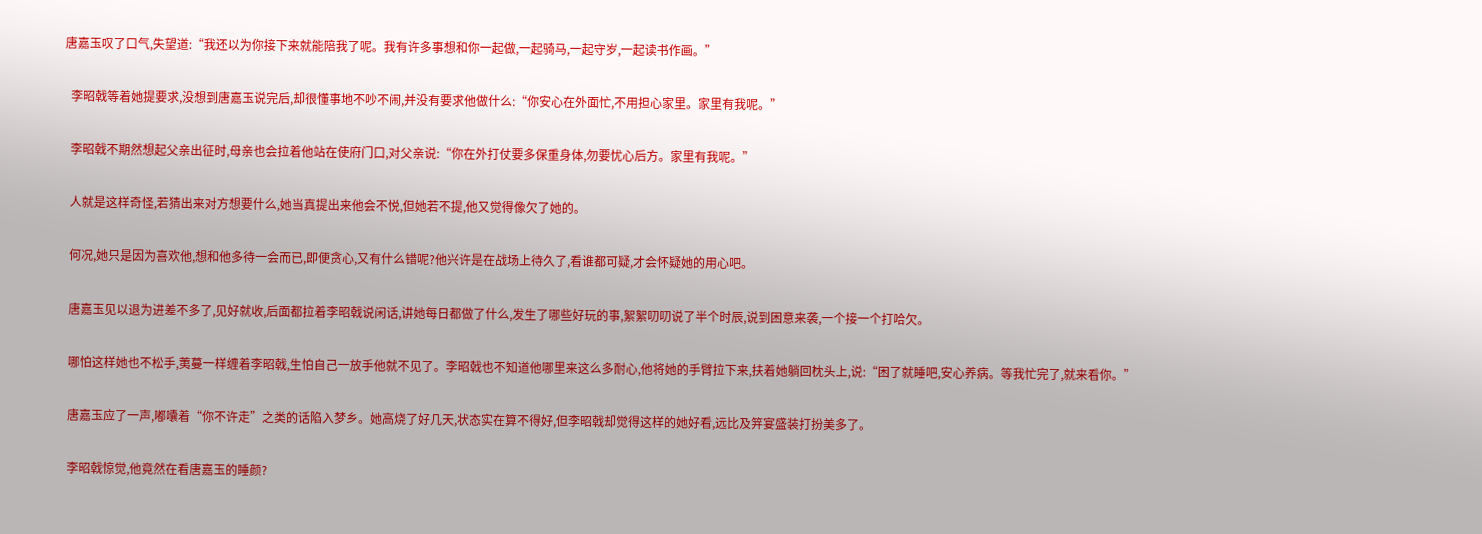唐嘉玉叹了口气,失望道:“我还以为你接下来就能陪我了呢。我有许多事想和你一起做,一起骑马,一起守岁,一起读书作画。”

  李昭戟等着她提要求,没想到唐嘉玉说完后,却很懂事地不吵不闹,并没有要求他做什么:“你安心在外面忙,不用担心家里。家里有我呢。”

  李昭戟不期然想起父亲出征时,母亲也会拉着他站在使府门口,对父亲说:“你在外打仗要多保重身体,勿要忧心后方。家里有我呢。”

  人就是这样奇怪,若猜出来对方想要什么,她当真提出来他会不悦,但她若不提,他又觉得像欠了她的。

  何况,她只是因为喜欢他,想和他多待一会而已,即便贪心,又有什么错呢?他兴许是在战场上待久了,看谁都可疑,才会怀疑她的用心吧。

  唐嘉玉见以退为进差不多了,见好就收,后面都拉着李昭戟说闲话,讲她每日都做了什么,发生了哪些好玩的事,絮絮叨叨说了半个时辰,说到困意来袭,一个接一个打哈欠。

  哪怕这样她也不松手,荑蔓一样缠着李昭戟,生怕自己一放手他就不见了。李昭戟也不知道他哪里来这么多耐心,他将她的手臂拉下来,扶着她躺回枕头上,说:“困了就睡吧,安心养病。等我忙完了,就来看你。”

  唐嘉玉应了一声,嘟囔着“你不许走”之类的话陷入梦乡。她高烧了好几天,状态实在算不得好,但李昭戟却觉得这样的她好看,远比及笄宴盛装打扮美多了。

  李昭戟惊觉,他竟然在看唐嘉玉的睡颜?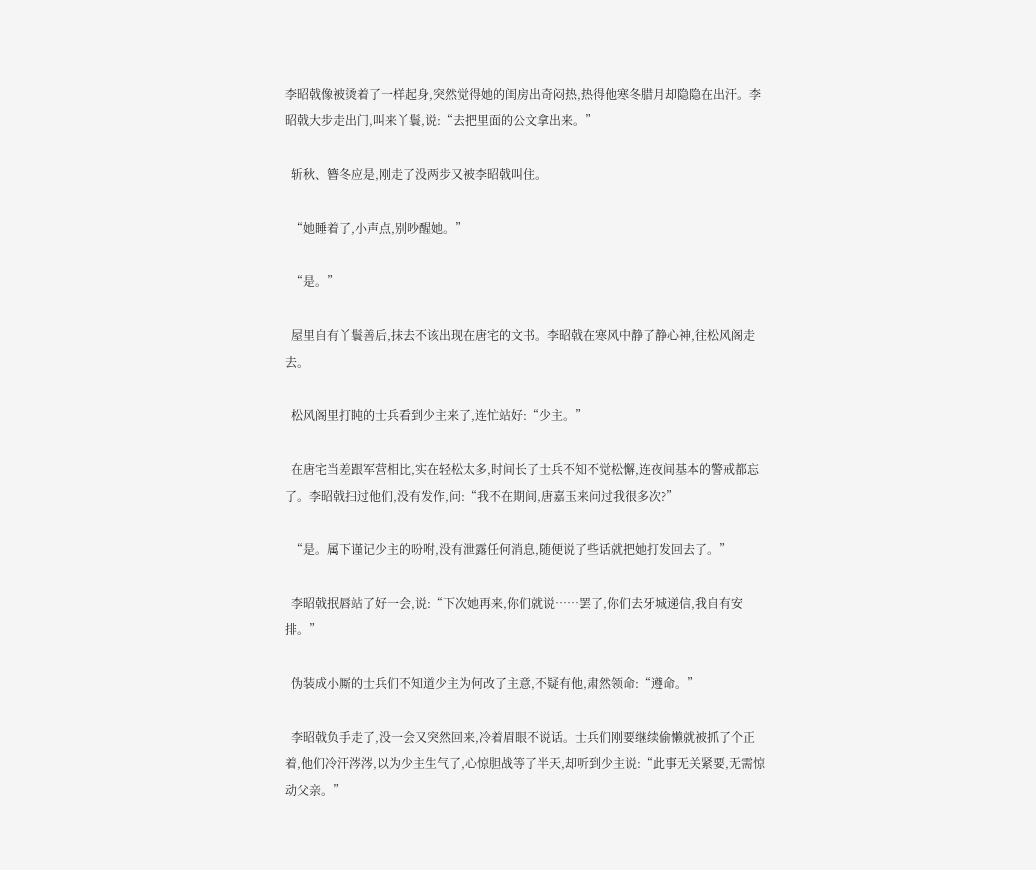李昭戟像被烫着了一样起身,突然觉得她的闺房出奇闷热,热得他寒冬腊月却隐隐在出汗。李昭戟大步走出门,叫来丫鬟,说:“去把里面的公文拿出来。”

  斩秋、簪冬应是,刚走了没两步又被李昭戟叫住。

  “她睡着了,小声点,别吵醒她。”

  “是。”

  屋里自有丫鬟善后,抹去不该出现在唐宅的文书。李昭戟在寒风中静了静心神,往松风阁走去。

  松风阁里打盹的士兵看到少主来了,连忙站好:“少主。”

  在唐宅当差跟军营相比,实在轻松太多,时间长了士兵不知不觉松懈,连夜间基本的警戒都忘了。李昭戟扫过他们,没有发作,问:“我不在期间,唐嘉玉来问过我很多次?”

  “是。属下谨记少主的吩咐,没有泄露任何消息,随便说了些话就把她打发回去了。”

  李昭戟抿唇站了好一会,说:“下次她再来,你们就说……罢了,你们去牙城递信,我自有安排。”

  伪装成小厮的士兵们不知道少主为何改了主意,不疑有他,肃然领命:“遵命。”

  李昭戟负手走了,没一会又突然回来,冷着眉眼不说话。士兵们刚要继续偷懒就被抓了个正着,他们冷汗涔涔,以为少主生气了,心惊胆战等了半天,却听到少主说:“此事无关紧要,无需惊动父亲。”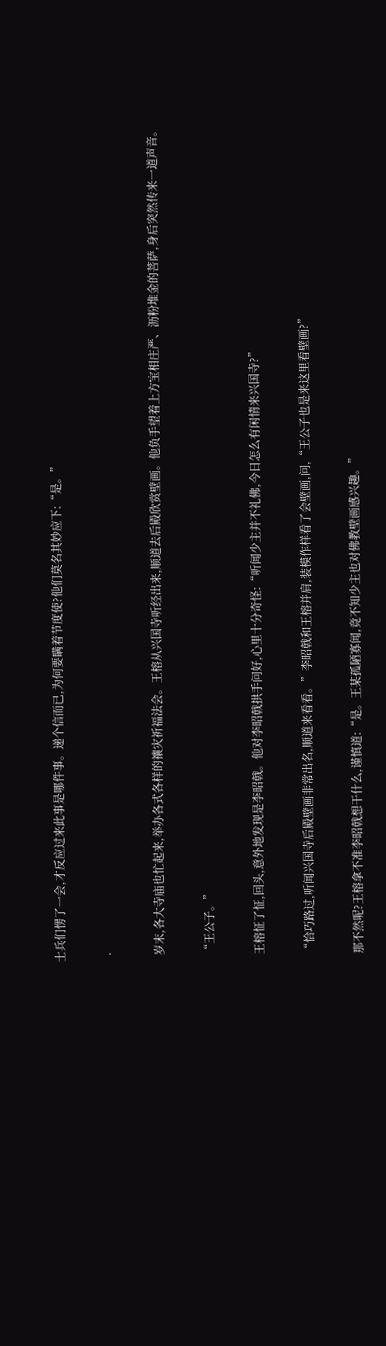士兵们愣了一会,才反应过来此事是哪件事。递个信而已,为何要瞒着节度使?他们莫名其妙应下:“是。”

  ·

  岁末,各大寺庙也忙起来,举办各式各样的禳灾祈福法会。王榕从兴国寺听经出来,顺道去后殿欣赏壁画。他负手望着上方宝相庄严、沥粉堆金的菩萨,身后突然传来一道声音。

  “王公子。”

  王榕怔了怔,回头,意外地发现是李昭戟。他对李昭戟拱手问好,心里十分奇怪:“听闻少主并不礼佛,今日怎么有闲情来兴国寺?”

  “恰巧路过,听闻兴国寺后殿壁画非常出名,顺道来看看。”李昭戟和王榕并肩,装模作样看了会壁画,问,“王公子也是来这里看壁画?”

  那不然呢?王榕拿不准李昭戟想干什么,谨慎道:“是。王某孤陋寡闻,竟不知少主也对佛教壁画感兴趣。”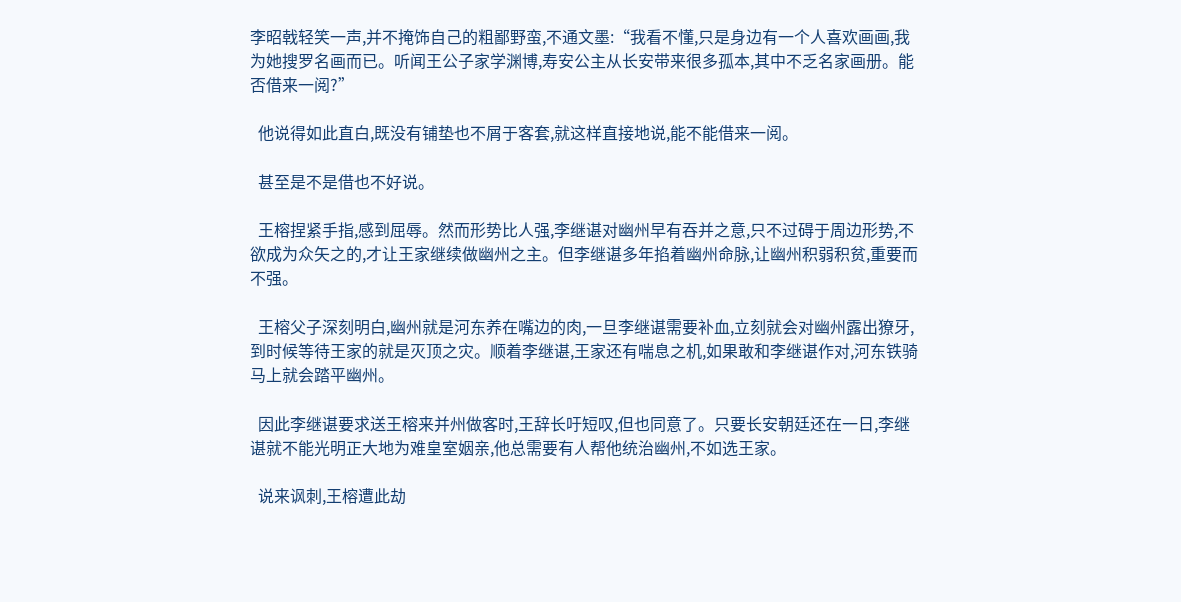李昭戟轻笑一声,并不掩饰自己的粗鄙野蛮,不通文墨:“我看不懂,只是身边有一个人喜欢画画,我为她搜罗名画而已。听闻王公子家学渊博,寿安公主从长安带来很多孤本,其中不乏名家画册。能否借来一阅?”

  他说得如此直白,既没有铺垫也不屑于客套,就这样直接地说,能不能借来一阅。

  甚至是不是借也不好说。

  王榕捏紧手指,感到屈辱。然而形势比人强,李继谌对幽州早有吞并之意,只不过碍于周边形势,不欲成为众矢之的,才让王家继续做幽州之主。但李继谌多年掐着幽州命脉,让幽州积弱积贫,重要而不强。

  王榕父子深刻明白,幽州就是河东养在嘴边的肉,一旦李继谌需要补血,立刻就会对幽州露出獠牙,到时候等待王家的就是灭顶之灾。顺着李继谌,王家还有喘息之机,如果敢和李继谌作对,河东铁骑马上就会踏平幽州。

  因此李继谌要求送王榕来并州做客时,王辞长吁短叹,但也同意了。只要长安朝廷还在一日,李继谌就不能光明正大地为难皇室姻亲,他总需要有人帮他统治幽州,不如选王家。

  说来讽刺,王榕遭此劫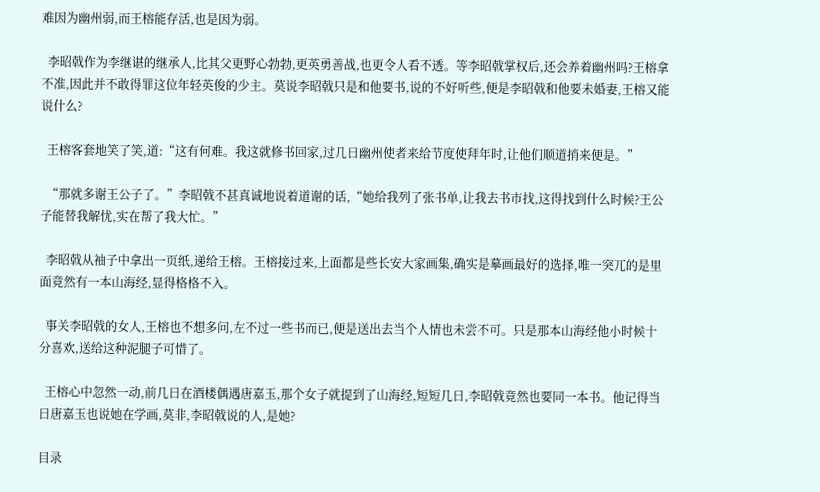难因为幽州弱,而王榕能存活,也是因为弱。

  李昭戟作为李继谌的继承人,比其父更野心勃勃,更英勇善战,也更令人看不透。等李昭戟掌权后,还会养着幽州吗?王榕拿不准,因此并不敢得罪这位年轻英俊的少主。莫说李昭戟只是和他要书,说的不好听些,便是李昭戟和他要未婚妻,王榕又能说什么?

  王榕客套地笑了笑,道:“这有何难。我这就修书回家,过几日幽州使者来给节度使拜年时,让他们顺道捎来便是。”

  “那就多谢王公子了。”李昭戟不甚真诚地说着道谢的话,“她给我列了张书单,让我去书市找,这得找到什么时候?王公子能替我解忧,实在帮了我大忙。”

  李昭戟从袖子中拿出一页纸,递给王榕。王榕接过来,上面都是些长安大家画集,确实是摹画最好的选择,唯一突兀的是里面竟然有一本山海经,显得格格不入。

  事关李昭戟的女人,王榕也不想多问,左不过一些书而已,便是送出去当个人情也未尝不可。只是那本山海经他小时候十分喜欢,送给这种泥腿子可惜了。

  王榕心中忽然一动,前几日在酒楼偶遇唐嘉玉,那个女子就提到了山海经,短短几日,李昭戟竟然也要同一本书。他记得当日唐嘉玉也说她在学画,莫非,李昭戟说的人,是她?

目录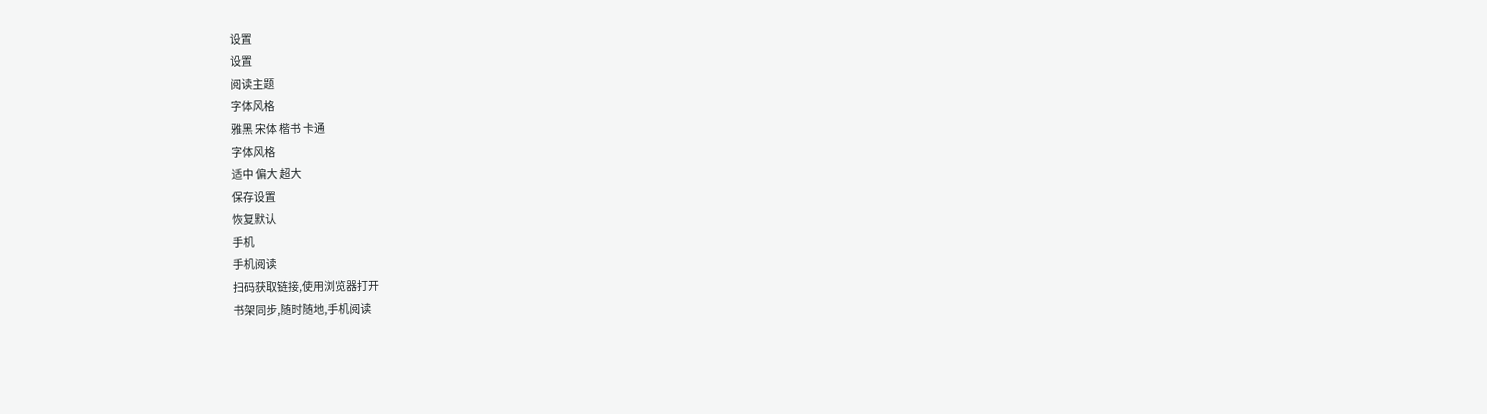设置
设置
阅读主题
字体风格
雅黑 宋体 楷书 卡通
字体风格
适中 偏大 超大
保存设置
恢复默认
手机
手机阅读
扫码获取链接,使用浏览器打开
书架同步,随时随地,手机阅读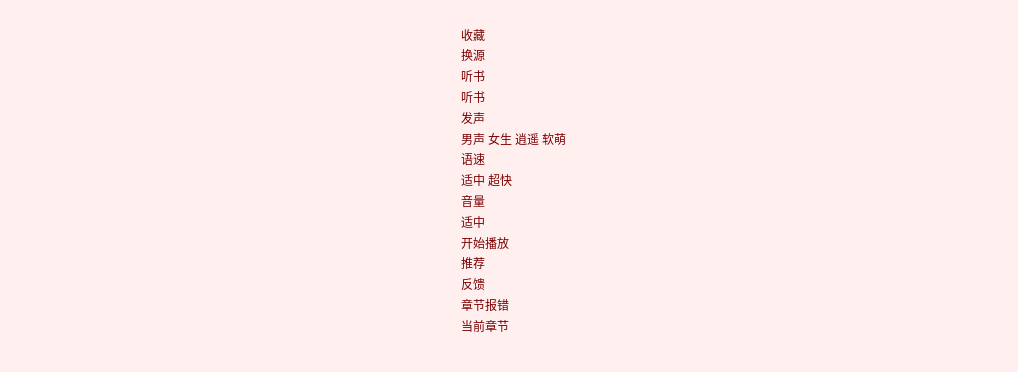收藏
换源
听书
听书
发声
男声 女生 逍遥 软萌
语速
适中 超快
音量
适中
开始播放
推荐
反馈
章节报错
当前章节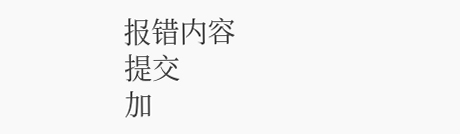报错内容
提交
加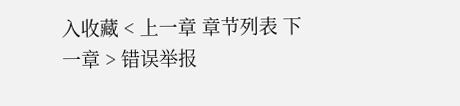入收藏 < 上一章 章节列表 下一章 > 错误举报